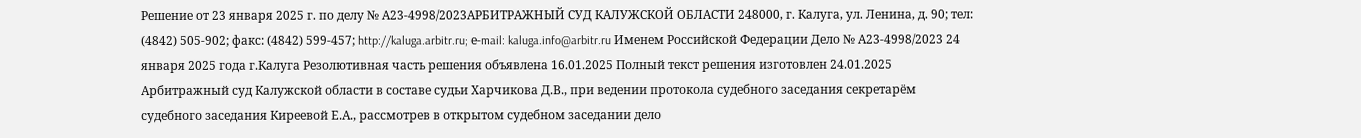Решение от 23 января 2025 г. по делу № А23-4998/2023АРБИТРАЖНЫЙ СУД КАЛУЖСКОЙ ОБЛАСТИ 248000, г. Калуга, ул. Ленина, д. 90; тел: (4842) 505-902; факс: (4842) 599-457; http://kaluga.arbitr.ru; е-mail: kaluga.info@arbitr.ru Именем Российской Федерации Дело № А23-4998/2023 24 января 2025 года г.Калуга Резолютивная часть решения объявлена 16.01.2025 Полный текст решения изготовлен 24.01.2025 Арбитражный суд Калужской области в составе судьи Харчикова Д.В., при ведении протокола судебного заседания секретарём судебного заседания Киреевой Е.А., рассмотрев в открытом судебном заседании дело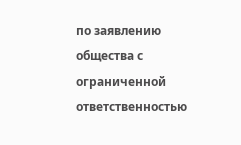по заявлению общества с ограниченной ответственностью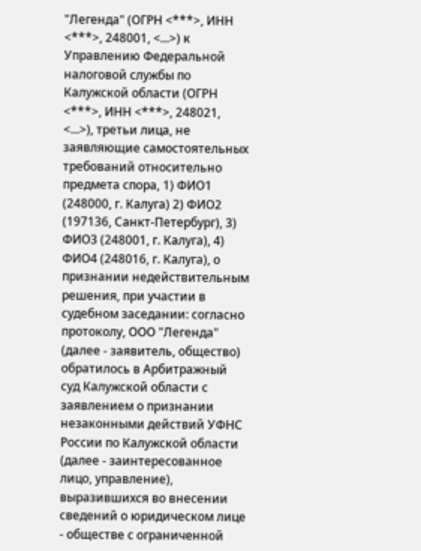"Легенда" (ОГРН <***>, ИНН <***>, 248001, <...>) к Управлению Федеральной налоговой службы по Калужской области (ОГРН <***>, ИНН <***>, 248021, <...>), третьи лица, не заявляющие самостоятельных требований относительно предмета спора, 1) ФИО1 (248000, г. Калуга) 2) ФИО2 (197136, Санкт-Петербург), 3) ФИО3 (248001, г. Калуга), 4) ФИО4 (248016, г. Калуга), о признании недействительным решения, при участии в судебном заседании: согласно протоколу, ООО "Легенда" (далее - заявитель, общество) обратилось в Арбитражный суд Калужской области с заявлением о признании незаконными действий УФНС России по Калужской области (далее - заинтересованное лицо, управление), выразившихся во внесении сведений о юридическом лице - обществе с ограниченной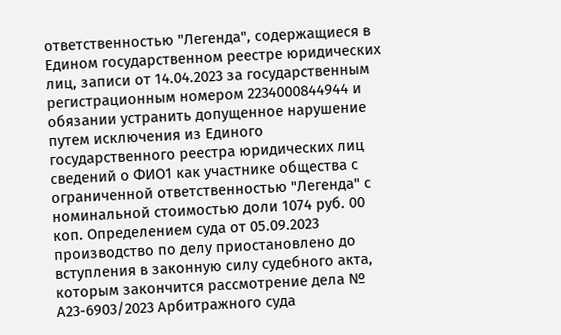ответственностью "Легенда", содержащиеся в Едином государственном реестре юридических лиц, записи от 14.04.2023 за государственным регистрационным номером 2234000844944 и обязании устранить допущенное нарушение путем исключения из Единого государственного реестра юридических лиц сведений о ФИО1 как участнике общества с ограниченной ответственностью "Легенда" с номинальной стоимостью доли 1074 руб. 00 коп. Определением суда от 05.09.2023 производство по делу приостановлено до вступления в законную силу судебного акта, которым закончится рассмотрение дела № А23-6903/2023 Арбитражного суда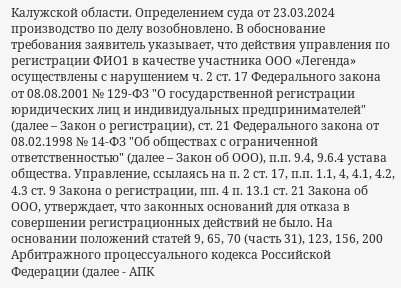Калужской области. Определением суда от 23.03.2024 производство по делу возобновлено. В обоснование требования заявитель указывает, что действия управления по регистрации ФИО1 в качестве участника ООО «Легенда» осуществлены с нарушением ч. 2 ст. 17 Федерального закона от 08.08.2001 № 129-ФЗ "О государственной регистрации юридических лиц и индивидуальных предпринимателей" (далее – Закон о регистрации), ст. 21 Федерального закона от 08.02.1998 № 14-ФЗ "Об обществах с ограниченной ответственностью" (далее – Закон об ООО), п.п. 9.4, 9.6.4 устава общества. Управление, ссылаясь на п. 2 ст. 17, п.п. 1.1, 4, 4.1, 4.2, 4.3 ст. 9 Закона о регистрации, пп. 4 п. 13.1 ст. 21 Закона об ООО, утверждает, что законных оснований для отказа в совершении регистрационных действий не было. На основании положений статей 9, 65, 70 (часть 31), 123, 156, 200 Арбитражного процессуального кодекса Российской Федерации (далее - АПК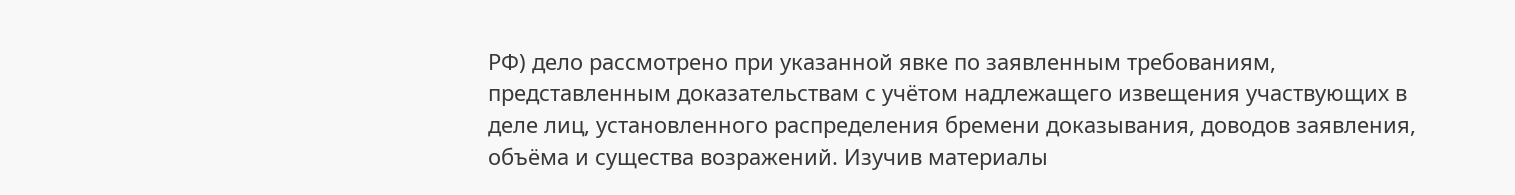РФ) дело рассмотрено при указанной явке по заявленным требованиям, представленным доказательствам с учётом надлежащего извещения участвующих в деле лиц, установленного распределения бремени доказывания, доводов заявления, объёма и существа возражений. Изучив материалы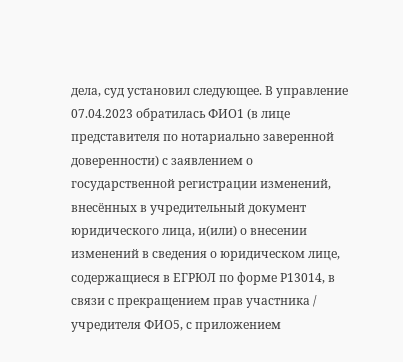дела, суд установил следующее. В управление 07.04.2023 обратилась ФИО1 (в лице представителя по нотариально заверенной доверенности) с заявлением о государственной регистрации изменений, внесённых в учредительный документ юридического лица, и(или) о внесении изменений в сведения о юридическом лице, содержащиеся в ЕГРЮЛ по форме Р13014, в связи с прекращением прав участника / учредителя ФИО5, с приложением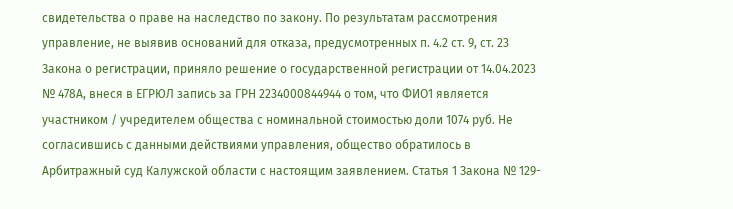свидетельства о праве на наследство по закону. По результатам рассмотрения управление, не выявив оснований для отказа, предусмотренных п. 4.2 ст. 9, ст. 23 Закона о регистрации, приняло решение о государственной регистрации от 14.04.2023 № 478А, внеся в ЕГРЮЛ запись за ГРН 2234000844944 о том, что ФИО1 является участником / учредителем общества с номинальной стоимостью доли 1074 руб. Не согласившись с данными действиями управления, общество обратилось в Арбитражный суд Калужской области с настоящим заявлением. Статья 1 Закона № 129-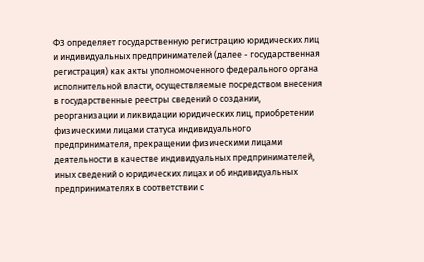ФЗ определяет государственную регистрацию юридических лиц и индивидуальных предпринимателей (далее - государственная регистрация) как акты уполномоченного федерального органа исполнительной власти, осуществляемые посредством внесения в государственные реестры сведений о создании, реорганизации и ликвидации юридических лиц, приобретении физическими лицами статуса индивидуального предпринимателя, прекращении физическими лицами деятельности в качестве индивидуальных предпринимателей, иных сведений о юридических лицах и об индивидуальных предпринимателях в соответствии с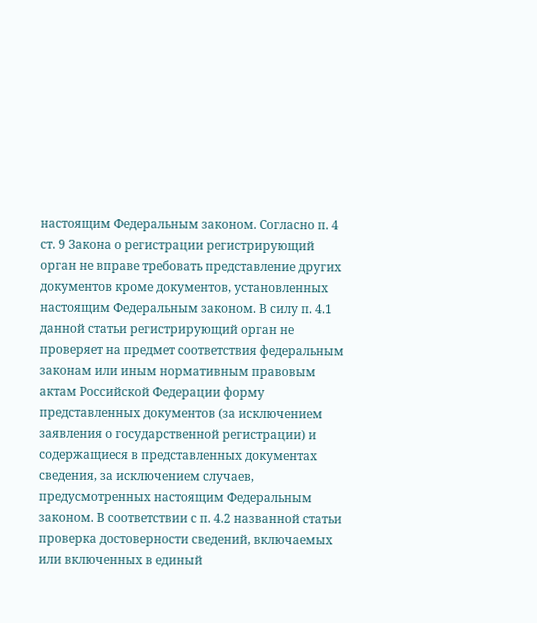настоящим Федеральным законом. Согласно п. 4 ст. 9 Закона о регистрации регистрирующий орган не вправе требовать представление других документов кроме документов, установленных настоящим Федеральным законом. В силу п. 4.1 данной статьи регистрирующий орган не проверяет на предмет соответствия федеральным законам или иным нормативным правовым актам Российской Федерации форму представленных документов (за исключением заявления о государственной регистрации) и содержащиеся в представленных документах сведения, за исключением случаев, предусмотренных настоящим Федеральным законом. В соответствии с п. 4.2 названной статьи проверка достоверности сведений, включаемых или включенных в единый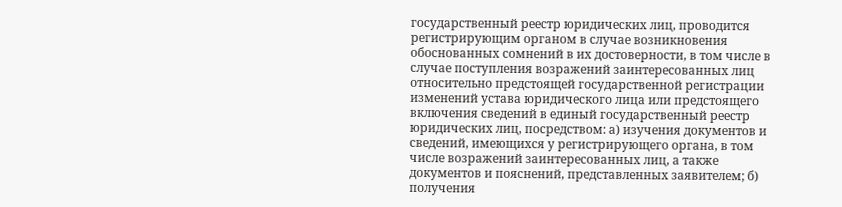государственный реестр юридических лиц, проводится регистрирующим органом в случае возникновения обоснованных сомнений в их достоверности, в том числе в случае поступления возражений заинтересованных лиц относительно предстоящей государственной регистрации изменений устава юридического лица или предстоящего включения сведений в единый государственный реестр юридических лиц, посредством: а) изучения документов и сведений, имеющихся у регистрирующего органа, в том числе возражений заинтересованных лиц, а также документов и пояснений, представленных заявителем; б) получения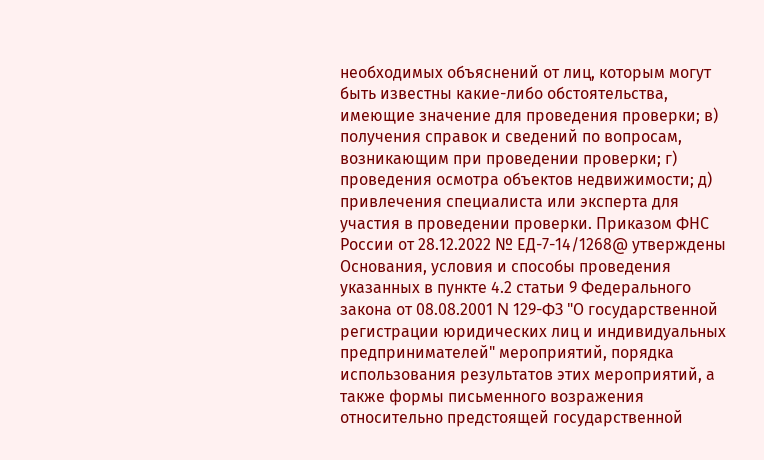необходимых объяснений от лиц, которым могут быть известны какие-либо обстоятельства, имеющие значение для проведения проверки; в) получения справок и сведений по вопросам, возникающим при проведении проверки; г) проведения осмотра объектов недвижимости; д) привлечения специалиста или эксперта для участия в проведении проверки. Приказом ФНС России от 28.12.2022 № ЕД-7-14/1268@ утверждены Основания, условия и способы проведения указанных в пункте 4.2 статьи 9 Федерального закона от 08.08.2001 N 129-ФЗ "О государственной регистрации юридических лиц и индивидуальных предпринимателей" мероприятий, порядка использования результатов этих мероприятий, а также формы письменного возражения относительно предстоящей государственной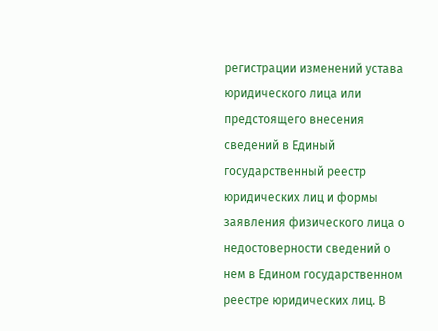регистрации изменений устава юридического лица или предстоящего внесения сведений в Единый государственный реестр юридических лиц и формы заявления физического лица о недостоверности сведений о нем в Едином государственном реестре юридических лиц. В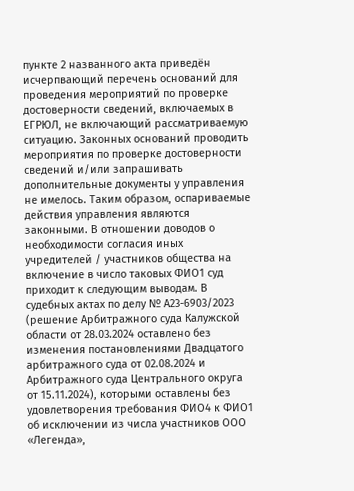пункте 2 названного акта приведён исчерпвающий перечень оснований для проведения мероприятий по проверке достоверности сведений, включаемых в ЕГРЮЛ, не включающий рассматриваемую ситуацию. Законных оснований проводить мероприятия по проверке достоверности сведений и/или запрашивать дополнительные документы у управления не имелось. Таким образом, оспариваемые действия управления являются законными. В отношении доводов о необходимости согласия иных учредителей / участников общества на включение в число таковых ФИО1 суд приходит к следующим выводам. В судебных актах по делу № А23-6903/2023 (решение Арбитражного суда Калужской области от 28.03.2024 оставлено без изменения постановлениями Двадцатого арбитражного суда от 02.08.2024 и Арбитражного суда Центрального округа от 15.11.2024), которыми оставлены без удовлетворения требования ФИО4 к ФИО1 об исключении из числа участников ООО «Легенда»,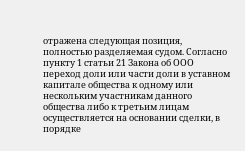отражена следующая позиция, полностью разделяемая судом. Согласно пункту 1 статьи 21 Закона об ООО переход доли или части доли в уставном капитале общества к одному или нескольким участникам данного общества либо к третьим лицам осуществляется на основании сделки, в порядке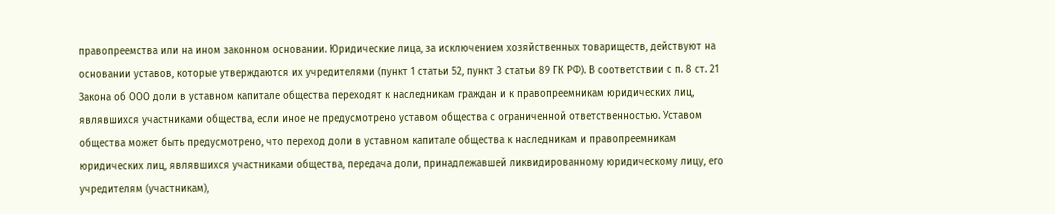правопреемства или на ином законном основании. Юридические лица, за исключением хозяйственных товариществ, действуют на основании уставов, которые утверждаются их учредителями (пункт 1 статьи 52, пункт 3 статьи 89 ГК РФ). В соответствии с п. 8 ст. 21 Закона об ООО доли в уставном капитале общества переходят к наследникам граждан и к правопреемникам юридических лиц, являвшихся участниками общества, если иное не предусмотрено уставом общества с ограниченной ответственностью. Уставом общества может быть предусмотрено, что переход доли в уставном капитале общества к наследникам и правопреемникам юридических лиц, являвшихся участниками общества, передача доли, принадлежавшей ликвидированному юридическому лицу, его учредителям (участникам),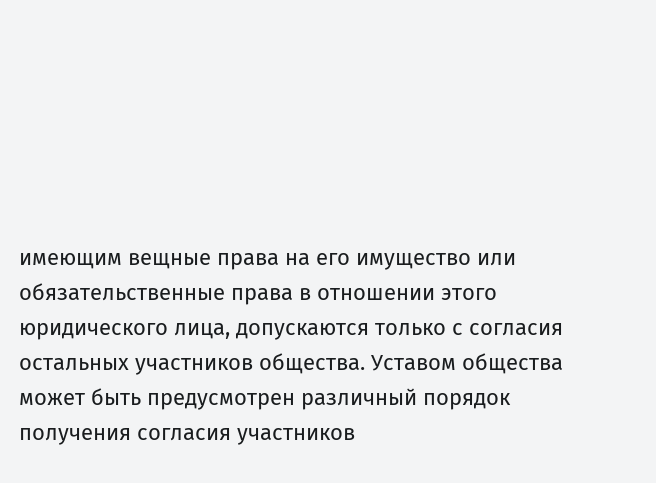имеющим вещные права на его имущество или обязательственные права в отношении этого юридического лица, допускаются только с согласия остальных участников общества. Уставом общества может быть предусмотрен различный порядок получения согласия участников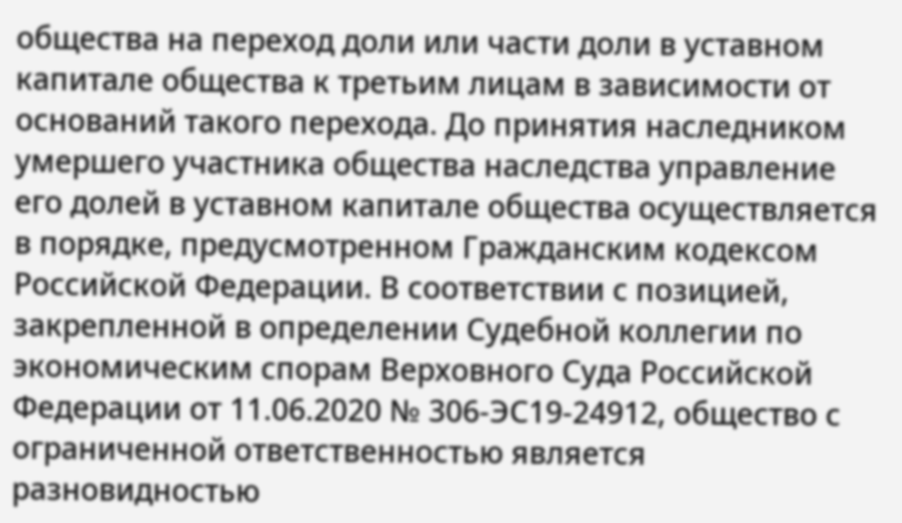общества на переход доли или части доли в уставном капитале общества к третьим лицам в зависимости от оснований такого перехода. До принятия наследником умершего участника общества наследства управление его долей в уставном капитале общества осуществляется в порядке, предусмотренном Гражданским кодексом Российской Федерации. В соответствии с позицией, закрепленной в определении Судебной коллегии по экономическим спорам Верховного Суда Российской Федерации от 11.06.2020 № 306-ЭС19-24912, общество с ограниченной ответственностью является разновидностью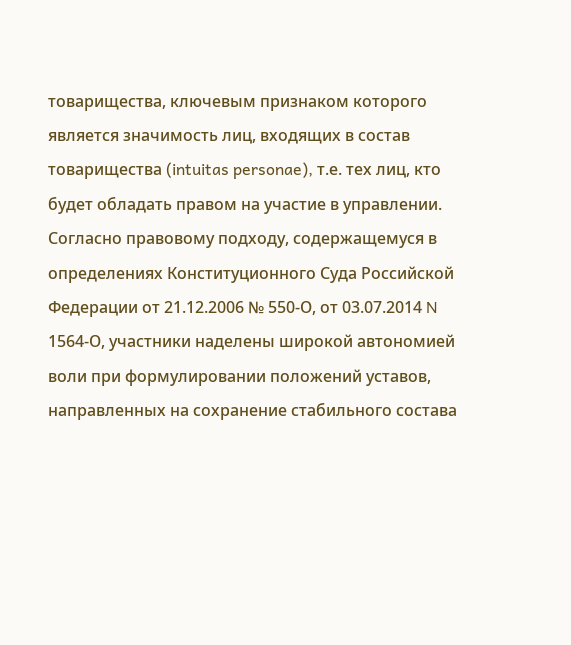товарищества, ключевым признаком которого является значимость лиц, входящих в состав товарищества (intuitas personae), т.е. тех лиц, кто будет обладать правом на участие в управлении. Согласно правовому подходу, содержащемуся в определениях Конституционного Суда Российской Федерации от 21.12.2006 № 550-О, от 03.07.2014 N 1564-О, участники наделены широкой автономией воли при формулировании положений уставов, направленных на сохранение стабильного состава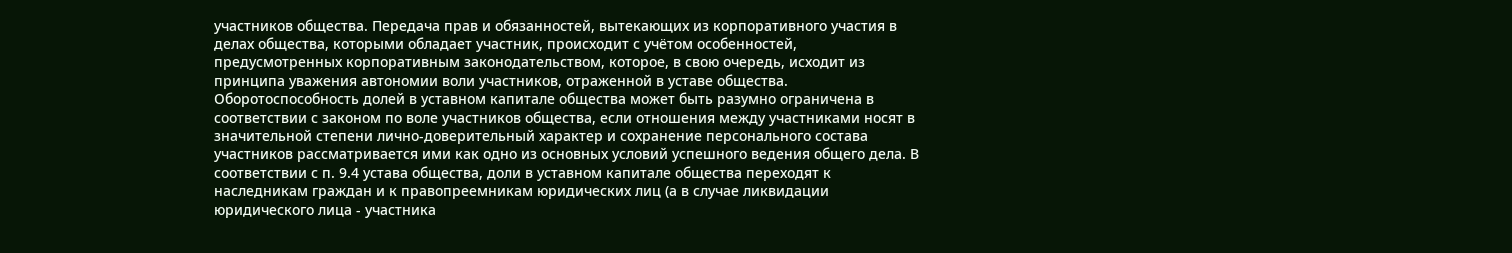участников общества. Передача прав и обязанностей, вытекающих из корпоративного участия в делах общества, которыми обладает участник, происходит с учётом особенностей, предусмотренных корпоративным законодательством, которое, в свою очередь, исходит из принципа уважения автономии воли участников, отраженной в уставе общества. Оборотоспособность долей в уставном капитале общества может быть разумно ограничена в соответствии с законом по воле участников общества, если отношения между участниками носят в значительной степени лично-доверительный характер и сохранение персонального состава участников рассматривается ими как одно из основных условий успешного ведения общего дела. В соответствии с п. 9.4 устава общества, доли в уставном капитале общества переходят к наследникам граждан и к правопреемникам юридических лиц (а в случае ликвидации юридического лица - участника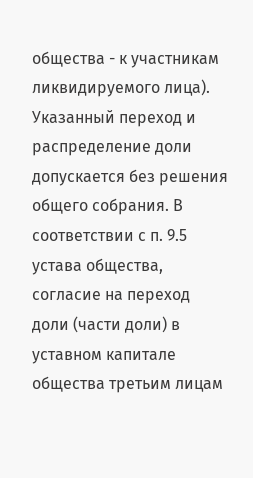общества - к участникам ликвидируемого лица). Указанный переход и распределение доли допускается без решения общего собрания. В соответствии с п. 9.5 устава общества, согласие на переход доли (части доли) в уставном капитале общества третьим лицам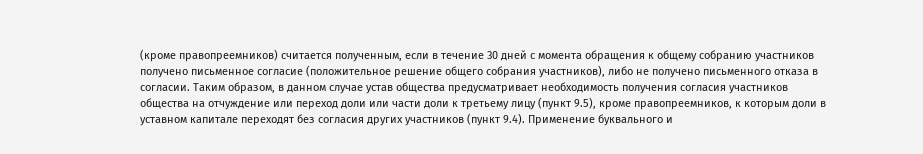(кроме правопреемников) считается полученным, если в течение 30 дней с момента обращения к общему собранию участников получено письменное согласие (положительное решение общего собрания участников), либо не получено письменного отказа в согласии. Таким образом, в данном случае устав общества предусматривает необходимость получения согласия участников общества на отчуждение или переход доли или части доли к третьему лицу (пункт 9.5), кроме правопреемников, к которым доли в уставном капитале переходят без согласия других участников (пункт 9.4). Применение буквального и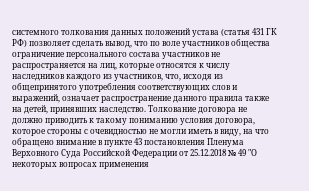системного толкования данных положений устава (статья 431 ГК РФ) позволяет сделать вывод, что по воле участников общества ограничение персонального состава участников не распространяется на лиц, которые относятся к числу наследников каждого из участников, что, исходя из общепринятого употребления соответствующих слов и выражений, означает распространение данного правила также на детей, принявших наследство. Толкование договора не должно приводить к такому пониманию условия договора, которое стороны с очевидностью не могли иметь в виду, на что обращено внимание в пункте 43 постановления Пленума Верховного Суда Российской Федерации от 25.12.2018 № 49 "О некоторых вопросах применения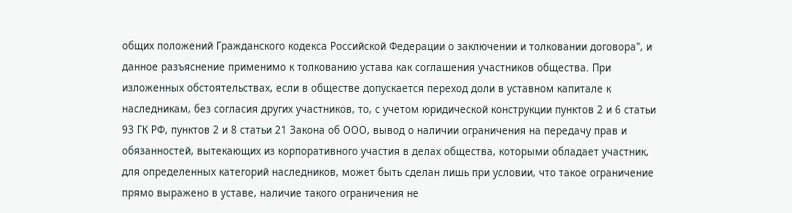общих положений Гражданского кодекса Российской Федерации о заключении и толковании договора", и данное разъяснение применимо к толкованию устава как соглашения участников общества. При изложенных обстоятельствах, если в обществе допускается переход доли в уставном капитале к наследникам, без согласия других участников, то, с учетом юридической конструкции пунктов 2 и 6 статьи 93 ГК РФ, пунктов 2 и 8 статьи 21 Закона об ООО, вывод о наличии ограничения на передачу прав и обязанностей, вытекающих из корпоративного участия в делах общества, которыми обладает участник, для определенных категорий наследников, может быть сделан лишь при условии, что такое ограничение прямо выражено в уставе, наличие такого ограничения не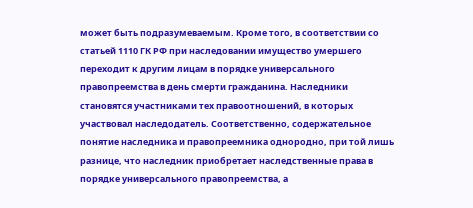может быть подразумеваемым. Кроме того, в соответствии со статьей 1110 ГК РФ при наследовании имущество умершего переходит к другим лицам в порядке универсального правопреемства в день смерти гражданина. Наследники становятся участниками тех правоотношений, в которых участвовал наследодатель. Соответственно, содержательное понятие наследника и правопреемника однородно, при той лишь разнице, что наследник приобретает наследственные права в порядке универсального правопреемства, а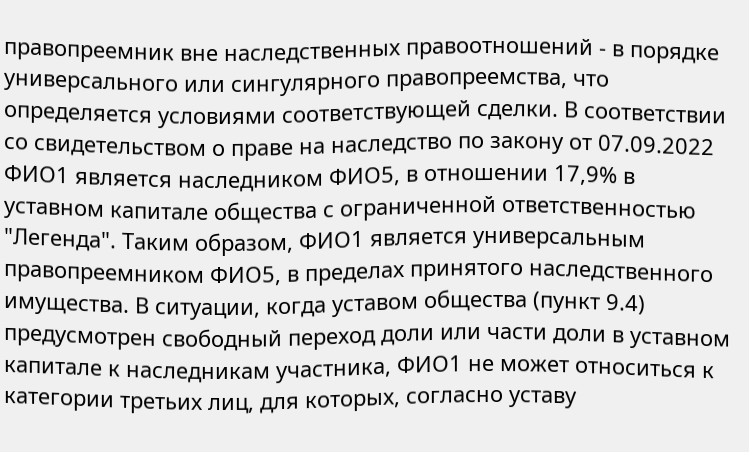правопреемник вне наследственных правоотношений - в порядке универсального или сингулярного правопреемства, что определяется условиями соответствующей сделки. В соответствии со свидетельством о праве на наследство по закону от 07.09.2022 ФИО1 является наследником ФИО5, в отношении 17,9% в уставном капитале общества с ограниченной ответственностью "Легенда". Таким образом, ФИО1 является универсальным правопреемником ФИО5, в пределах принятого наследственного имущества. В ситуации, когда уставом общества (пункт 9.4) предусмотрен свободный переход доли или части доли в уставном капитале к наследникам участника, ФИО1 не может относиться к категории третьих лиц, для которых, согласно уставу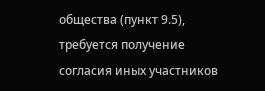общества (пункт 9.5), требуется получение согласия иных участников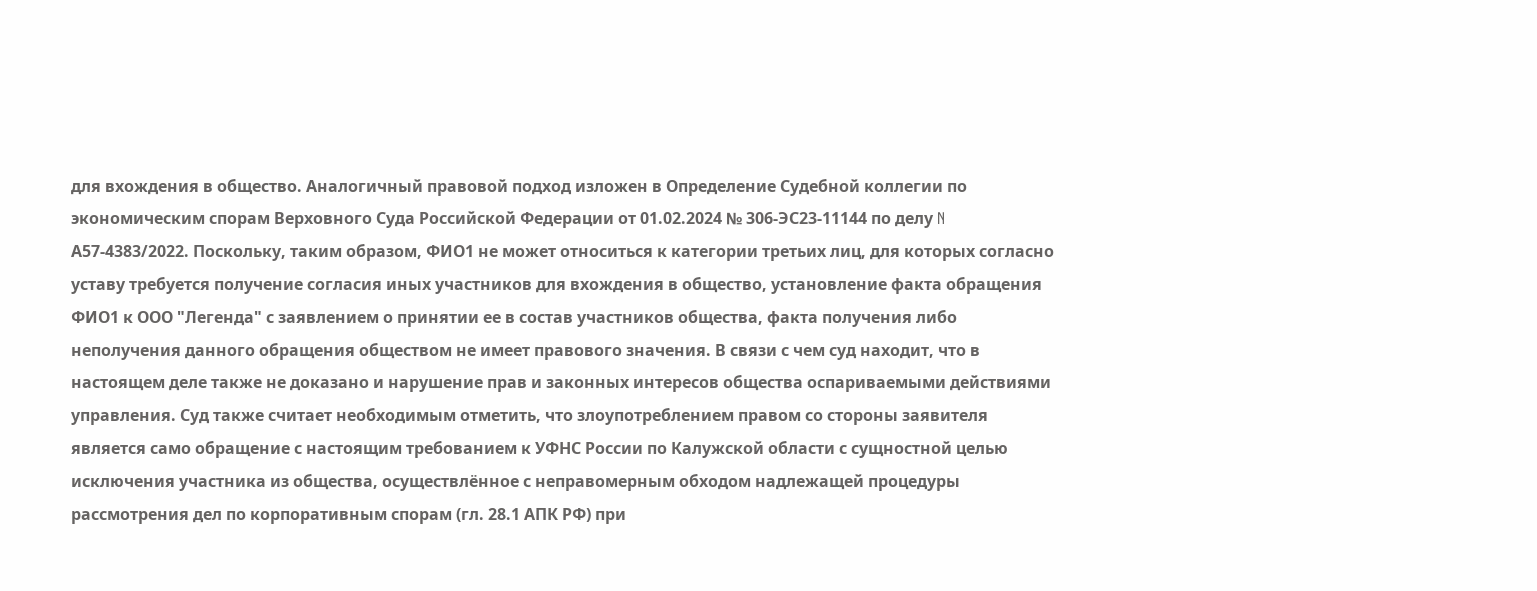для вхождения в общество. Аналогичный правовой подход изложен в Определение Судебной коллегии по экономическим спорам Верховного Суда Российской Федерации от 01.02.2024 № 306-ЭС23-11144 по делу N А57-4383/2022. Поскольку, таким образом, ФИО1 не может относиться к категории третьих лиц, для которых согласно уставу требуется получение согласия иных участников для вхождения в общество, установление факта обращения ФИО1 к ООО "Легенда" с заявлением о принятии ее в состав участников общества, факта получения либо неполучения данного обращения обществом не имеет правового значения. В связи с чем суд находит, что в настоящем деле также не доказано и нарушение прав и законных интересов общества оспариваемыми действиями управления. Суд также считает необходимым отметить, что злоупотреблением правом со стороны заявителя является само обращение с настоящим требованием к УФНС России по Калужской области с сущностной целью исключения участника из общества, осуществлённое с неправомерным обходом надлежащей процедуры рассмотрения дел по корпоративным спорам (гл. 28.1 АПК РФ) при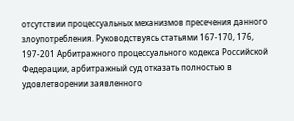отсутствии процессуальных механизмов пресечения данного злоупотребления. Руководствуясь статьями 167-170, 176, 197-201 Арбитражного процессуального кодекса Российской Федерации, арбитражный суд отказать полностью в удовлетворении заявленного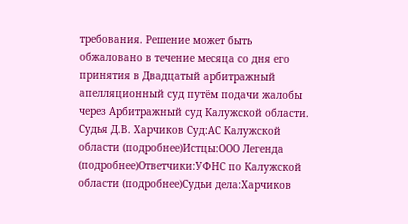требования. Решение может быть обжаловано в течение месяца со дня его принятия в Двадцатый арбитражный апелляционный суд путём подачи жалобы через Арбитражный суд Калужской области. Судья Д.В. Харчиков Суд:АС Калужской области (подробнее)Истцы:ООО Легенда (подробнее)Ответчики:УФНС по Калужской области (подробнее)Судьи дела:Харчиков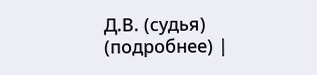Д.В. (судья) (подробнее) |